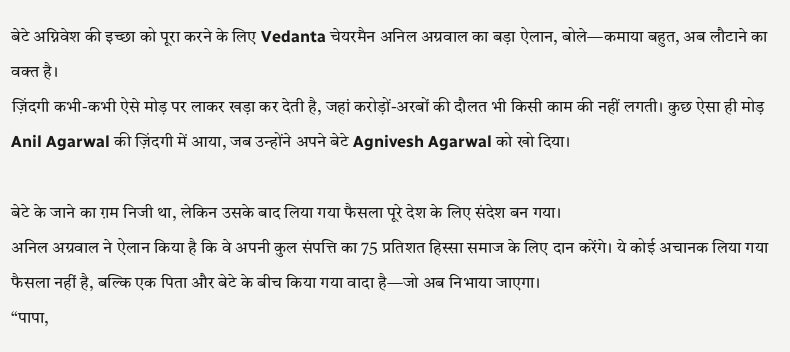बेटे अग्निवेश की इच्छा को पूरा करने के लिए Vedanta चेयरमैन अनिल अग्रवाल का बड़ा ऐलान, बोले—कमाया बहुत, अब लौटाने का वक्त है।
ज़िंदगी कभी-कभी ऐसे मोड़ पर लाकर खड़ा कर देती है, जहां करोड़ों-अरबों की दौलत भी किसी काम की नहीं लगती। कुछ ऐसा ही मोड़ Anil Agarwal की ज़िंदगी में आया, जब उन्होंने अपने बेटे Agnivesh Agarwal को खो दिया।

बेटे के जाने का ग़म निजी था, लेकिन उसके बाद लिया गया फैसला पूरे देश के लिए संदेश बन गया।
अनिल अग्रवाल ने ऐलान किया है कि वे अपनी कुल संपत्ति का 75 प्रतिशत हिस्सा समाज के लिए दान करेंगे। ये कोई अचानक लिया गया फैसला नहीं है, बल्कि एक पिता और बेटे के बीच किया गया वादा है—जो अब निभाया जाएगा।
“पापा,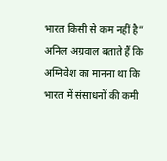भारत किसी से कम नहीं है”
अनिल अग्रवाल बताते हैं कि अग्निवेश का मानना था कि भारत में संसाधनों की कमी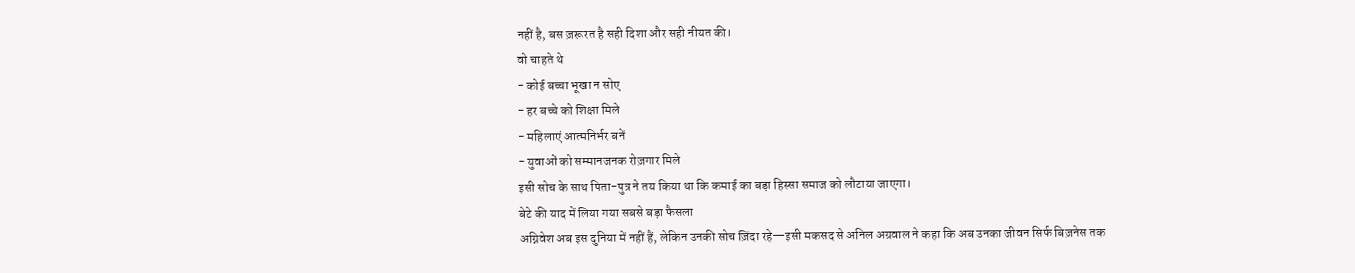नहीं है, बस ज़रूरत है सही दिशा और सही नीयत की।
वो चाहते थे
- कोई बच्चा भूखा न सोए
- हर बच्चे को शिक्षा मिले
- महिलाएं आत्मनिर्भर बनें
- युवाओं को सम्मानजनक रोज़गार मिले
इसी सोच के साथ पिता-पुत्र ने तय किया था कि कमाई का बड़ा हिस्सा समाज को लौटाया जाएगा।
बेटे की याद में लिया गया सबसे बड़ा फैसला
अग्निवेश अब इस दुनिया में नहीं हैं, लेकिन उनकी सोच ज़िंदा रहे—इसी मकसद से अनिल अग्रवाल ने कहा कि अब उनका जीवन सिर्फ बिज़नेस तक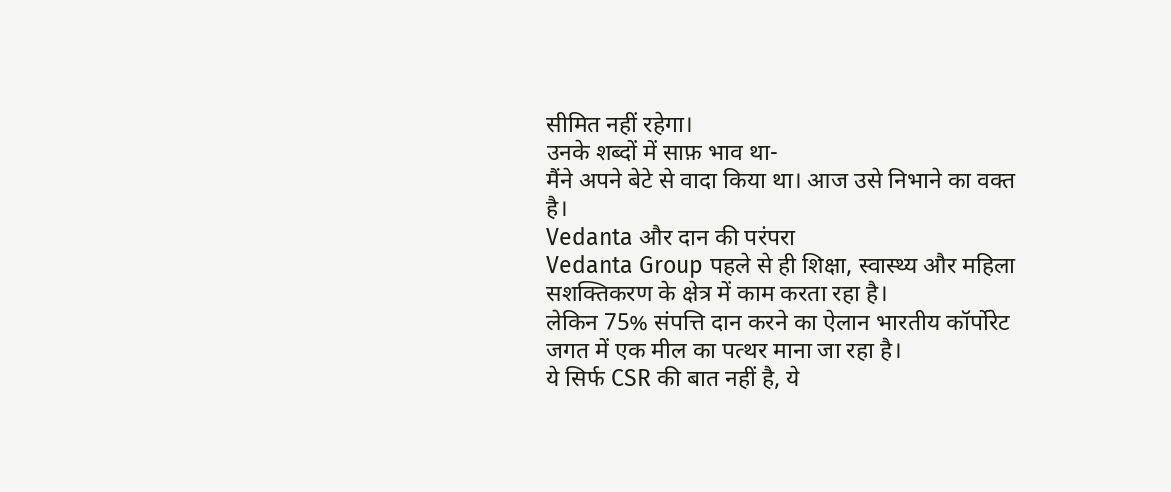सीमित नहीं रहेगा।
उनके शब्दों में साफ़ भाव था-
मैंने अपने बेटे से वादा किया था। आज उसे निभाने का वक्त है।
Vedanta और दान की परंपरा
Vedanta Group पहले से ही शिक्षा, स्वास्थ्य और महिला सशक्तिकरण के क्षेत्र में काम करता रहा है।
लेकिन 75% संपत्ति दान करने का ऐलान भारतीय कॉर्पोरेट जगत में एक मील का पत्थर माना जा रहा है।
ये सिर्फ CSR की बात नहीं है, ये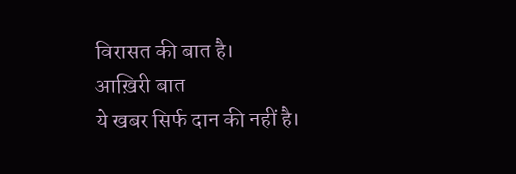विरासत की बात है।
आख़िरी बात
ये खबर सिर्फ दान की नहीं है।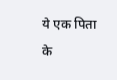ये एक पिता के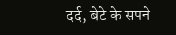दर्द, बेटे के सपने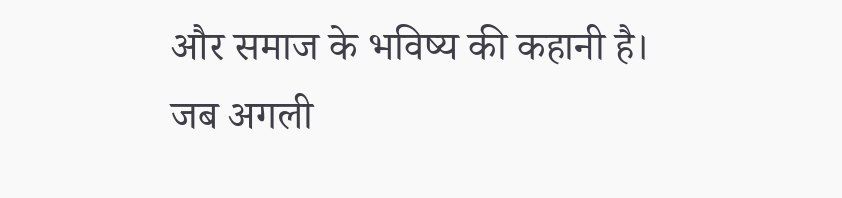और समाज के भविष्य की कहानी है।
जब अगली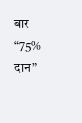बार “75% दान”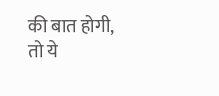की बात होगी, तो ये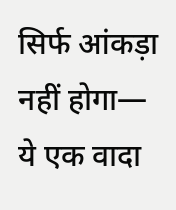सिर्फ आंकड़ा नहीं होगा—
ये एक वादा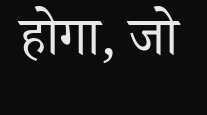होगा, जो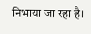निभाया जा रहा है।